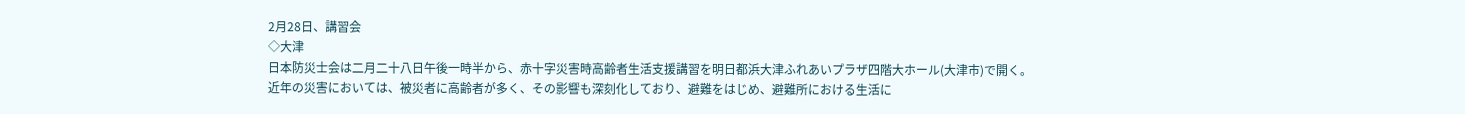2月28日、講習会
◇大津
日本防災士会は二月二十八日午後一時半から、赤十字災害時高齢者生活支援講習を明日都浜大津ふれあいプラザ四階大ホール(大津市)で開く。
近年の災害においては、被災者に高齢者が多く、その影響も深刻化しており、避難をはじめ、避難所における生活に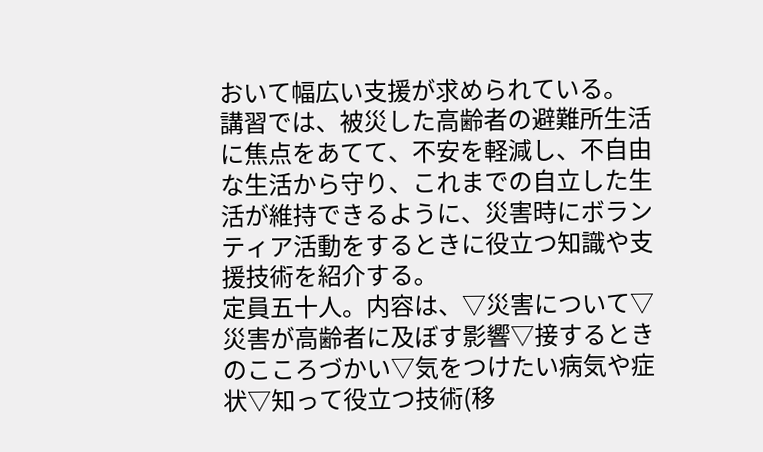おいて幅広い支援が求められている。
講習では、被災した高齢者の避難所生活に焦点をあてて、不安を軽減し、不自由な生活から守り、これまでの自立した生活が維持できるように、災害時にボランティア活動をするときに役立つ知識や支援技術を紹介する。
定員五十人。内容は、▽災害について▽災害が高齢者に及ぼす影響▽接するときのこころづかい▽気をつけたい病気や症状▽知って役立つ技術(移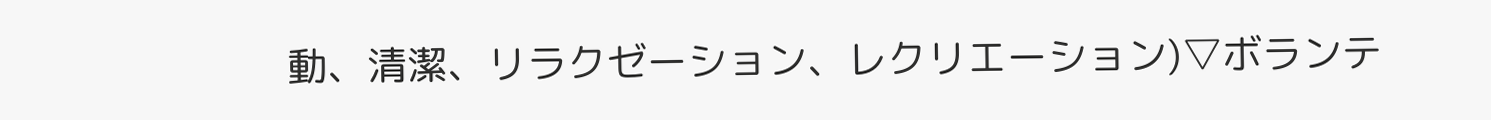動、清潔、リラクゼーション、レクリエーション)▽ボランテ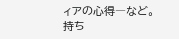ィアの心得―など。
持ち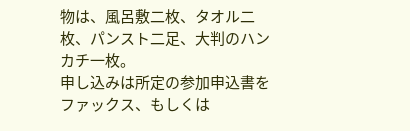物は、風呂敷二枚、タオル二枚、パンスト二足、大判のハンカチ一枚。
申し込みは所定の参加申込書をファックス、もしくは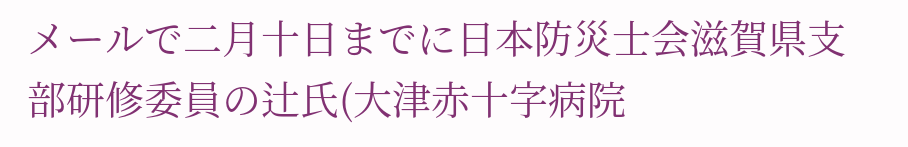メールで二月十日までに日本防災士会滋賀県支部研修委員の辻氏(大津赤十字病院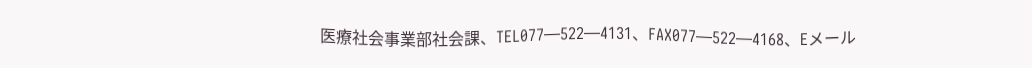医療社会事業部社会課、TEL077―522―4131、FAX077―522―4168、Eメール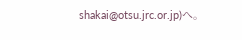shakai@otsu.jrc.or.jp)へ。